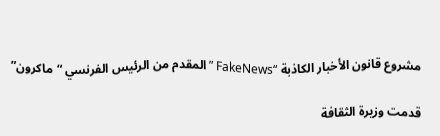مشروع قانون الأخبار الكاذبة “FakeNews ” المقدم من الرئيس الفرنسي “ماكرون”

قدمت وزيرة الثقافة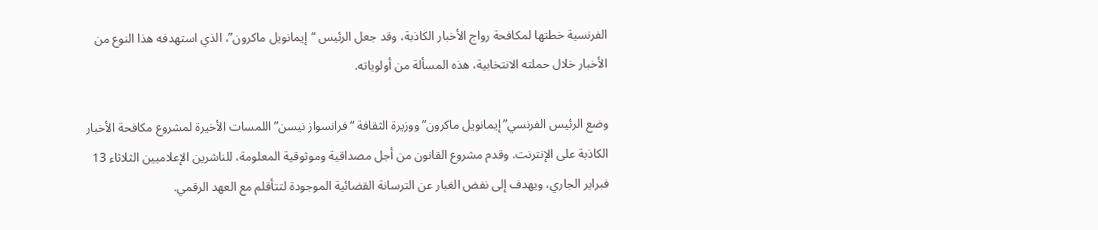الفرنسية خطتها لمكافحة رواج الأخبار الكاذبة، وقد جعل الرئيس “إيمانويل ماكرون”، الذي استهدفه هذا النوع من الأخبار خلال حملته الانتخابية، هذه المسألة من أولوياته.

وضع الرئيس الفرنسي” إيمانويل ماكرون” ووزيرة الثقافة “فرانسواز نيسن” اللمسات الأخيرة لمشروع مكافحة الأخبار الكاذبة على الإنترنت. وقدم مشروع القانون من أجل مصداقية وموثوقية المعلومة، للناشرين الإعلاميين الثلاثاء 13 فبراير الجاري، ويهدف إلى نفض الغبار عن الترسانة القضائية الموجودة لتتأقلم مع العهد الرقمي.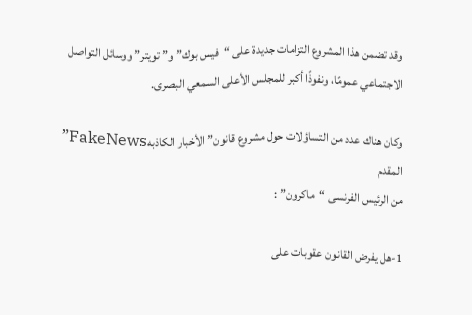وقد تضمن هذا المشروع التزامات جديدة على “فيس بوك” و”تويتر” ووسائل التواصل الاجتماعي عمومًا، ونفوذًا أكبر للمجلس الأعلى السمعي البصرى.

وكان هناك عدد من التساؤلات حول مشروع قانون” الأخبار الكاذبهFakeNews” المقدم
من الرئيس الفرنسى “ماكرون” :

1-هل يفرض القانون عقوبات على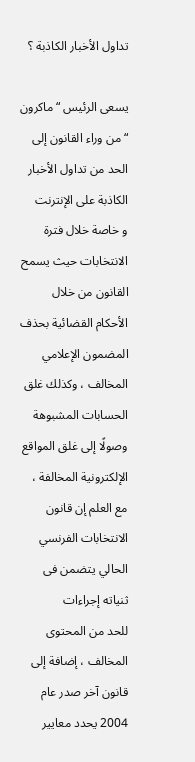تداول الأخبار الكاذبة ؟

يسعى الرئيس “ماكرون “من وراء القانون إلى الحد من تداول الأخبار الكاذبة على الإنترنت
و خاصة خلال فترة الانتخابات حيث يسمح القانون من خلال الأحكام القضائية بحذف
المضمون الإعلامي المخالف ، وكذلك غلق الحسابات المشبوهة وصولًا إلى غلق المواقع
الإلكترونية المخالفة ، مع العلم إن قانون الانتخابات الفرنسي الحالي يتضمن فى ثنياته إجراءات
للحد من المحتوى المخالف ، إضافة إلى قانون آخر صدر عام 2004 يحدد معايير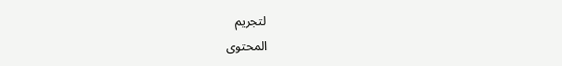لتجريم
المحتوى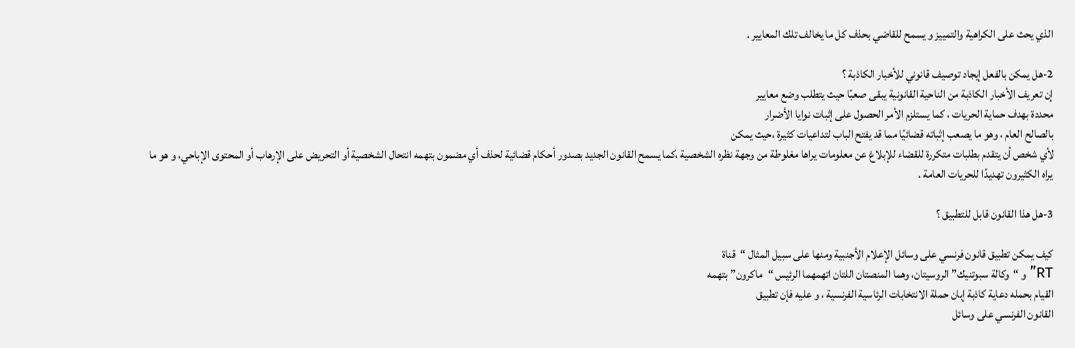الذي يحث على الكراهية والتمييز و يسمح للقاضي بحذف كل ما يخالف تلك المعايير .

2-هل يمكن بالفعل إيجاد توصيف قانوني للأخبار الكاذبة ؟
إن تعريف الأخبار الكاذبة من الناحية القانونية يبقى صعبًا حيث يتطلب وضع معايير
محددة بهدف حماية الحريات ، كما يستلزم الأمر الحصول على إثبات نوايا الأضرار
بالصالح العام ، وهو ما يصعب إثباته قضائيًا مما قد يفتح الباب لتداعيات كثيرة ،حيث يمكن
لأي شخص أن يتقدم بطلبات متكررة للقضاء للإبلاغ عن معلومات يراها مغلوطة من وجهة نظره الشخصية ،كما يسمح القانون الجديد بصدور أحكام قضائية لحذف أي مضمون بتهمه انتحال الشخصية أو التحريض على الإرهاب أو المحتوى الإباحي، و هو ما يراه الكثيرون تهديدًا للحريات العامة .

3-هل هذا القانون قابل للتطبيق ؟

كيف يمكن تطبيق قانون فرنسي على وسائل الإعلام الأجنبية ومنها على سبيل المثال “قناة
RT” و “وكالة سبوتنيك” الروسيتان، وهما المنصتان اللتان اتهمهما الرئيس “ماكرون” بتهمه
القيام بحمله دعاية كاذبة إبان حملة الانتخابات الرئاسية الفرنسية ، و عليه فإن تطبيق
القانون الفرنسي على وسائل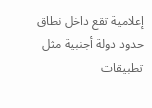إعلامية تقع داخل نطاق حدود دولة أجنبية مثل تطبيقات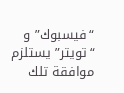“فيسبوك” و “تويتر” يستلزم موافقة تلك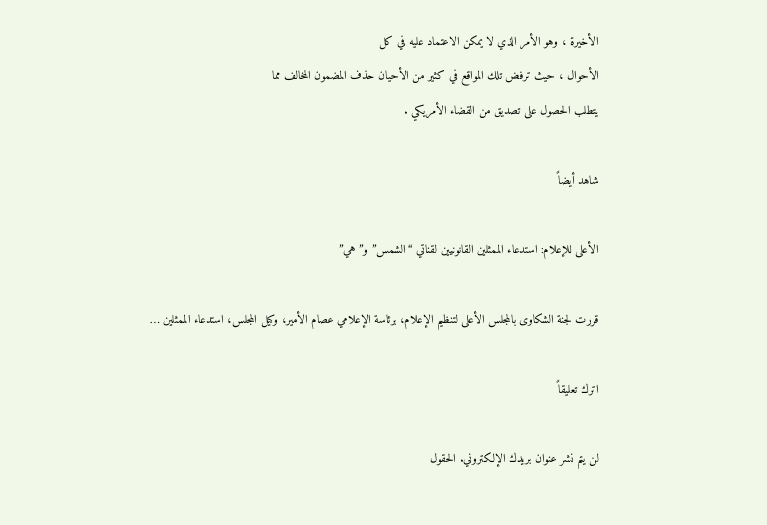الأخيرة ، وهو الأمر الذي لا يمكن الاعتماد عليه في كل
الأحوال ، حيث ترفض تلك المواقع في كثير من الأحيان حذف المضمون المخالف مما
يتطلب الحصول على تصديق من القضاء الأمريكي .

شاهد أيضاً

الأعلى للإعلام: استدعاء الممثلين القانونيين لقناتي “الشمس” و”هي”

قررت لجنة الشكاوى بالمجلس الأعلى لتنظيم الإعلام، برئاسة الإعلامي عصام الأمير، وكيل المجلس، استدعاء الممثلين …

اترك تعليقاً

لن يتم نشر عنوان بريدك الإلكتروني. الحقول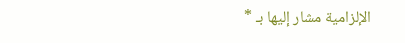الإلزامية مشار إليها بـ *